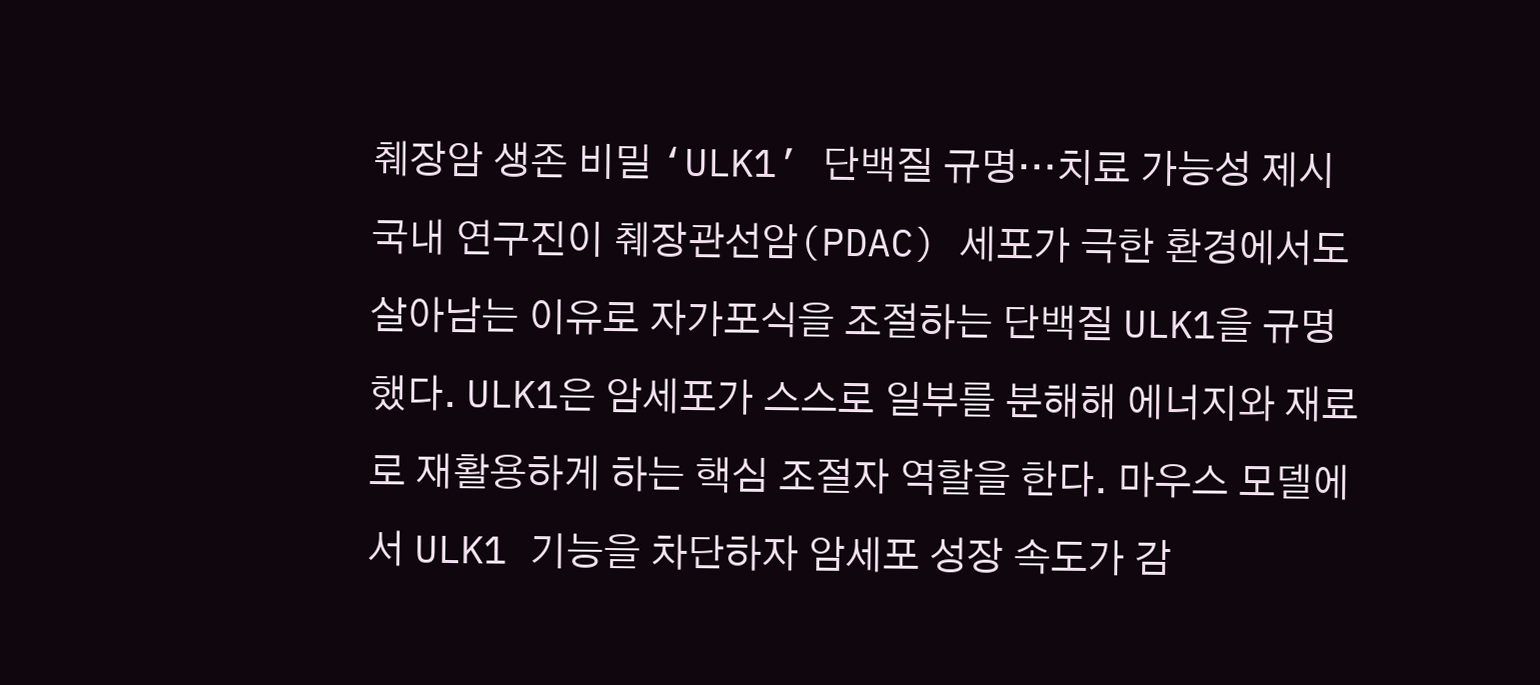췌장암 생존 비밀 ‘ULK1’ 단백질 규명…치료 가능성 제시
국내 연구진이 췌장관선암(PDAC) 세포가 극한 환경에서도 살아남는 이유로 자가포식을 조절하는 단백질 ULK1을 규명했다. ULK1은 암세포가 스스로 일부를 분해해 에너지와 재료로 재활용하게 하는 핵심 조절자 역할을 한다. 마우스 모델에서 ULK1 기능을 차단하자 암세포 성장 속도가 감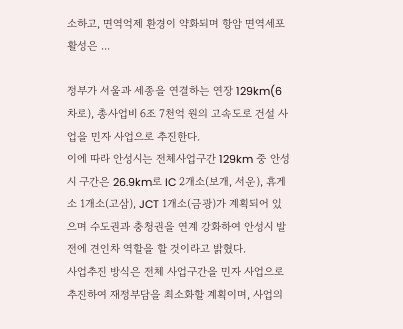소하고, 면역억제 환경이 약화되며 항암 면역세포 활성은 ...

정부가 서울과 세종을 연결하는 연장 129km(6차로), 총사업비 6조 7천억 원의 고속도로 건설 사업을 민자 사업으로 추진한다.
이에 따라 안성시는 전체사업구간 129km 중 안성시 구간은 26.9km로 IC 2개소(보개, 서운), 휴게소 1개소(고삼), JCT 1개소(금광)가 계획되어 있으며 수도권과 충청권을 연계 강화하여 안성시 발전에 견인차 역할을 할 것이라고 밝혔다.
사업추진 방식은 전체 사업구간을 민자 사업으로 추진하여 재정부담을 최소화할 계획이며, 사업의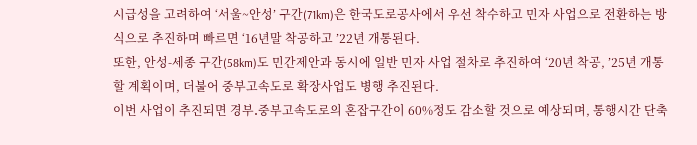시급성을 고려하여 ‘서울~안성’ 구간(71km)은 한국도로공사에서 우선 착수하고 민자 사업으로 전환하는 방식으로 추진하며 빠르면 ‘16년말 착공하고 ’22년 개통된다.
또한, 안성-세종 구간(58km)도 민간제안과 동시에 일반 민자 사업 절차로 추진하여 ‘20년 착공, ’25년 개통할 계획이며, 더불어 중부고속도로 확장사업도 병행 추진된다.
이번 사업이 추진되면 경부․중부고속도로의 혼잡구간이 60%정도 감소할 것으로 예상되며, 통행시간 단축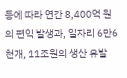등에 따라 연간 8,400억 원의 편익 발생과, 일자리 6만6천개, 11조원의 생산 유발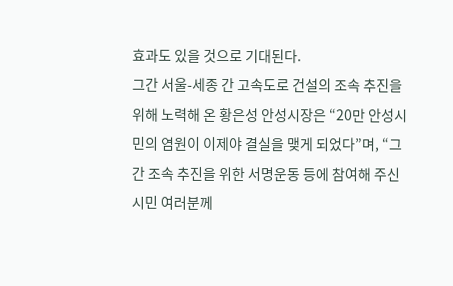효과도 있을 것으로 기대된다.
그간 서울-세종 간 고속도로 건설의 조속 추진을 위해 노력해 온 황은성 안성시장은 “20만 안성시민의 염원이 이제야 결실을 맺게 되었다”며, “그간 조속 추진을 위한 서명운동 등에 참여해 주신 시민 여러분께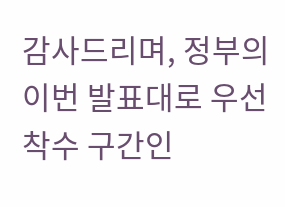감사드리며, 정부의 이번 발표대로 우선 착수 구간인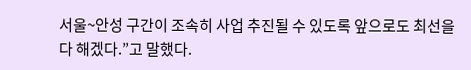서울~안성 구간이 조속히 사업 추진될 수 있도록 앞으로도 최선을 다 해겠다.”고 말했다.